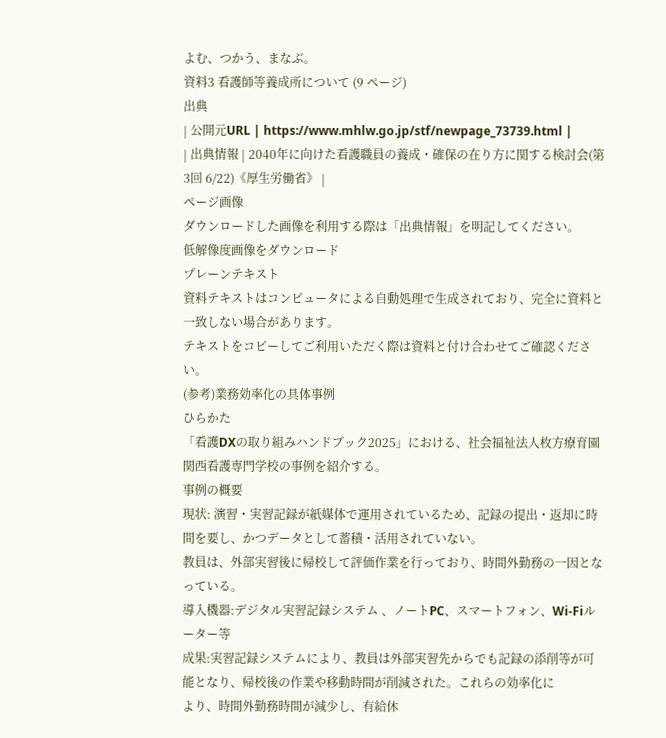よむ、つかう、まなぶ。
資料3 看護師等養成所について (9 ページ)
出典
| 公開元URL | https://www.mhlw.go.jp/stf/newpage_73739.html |
| 出典情報 | 2040年に向けた看護職員の養成・確保の在り方に関する検討会(第3回 6/22)《厚生労働省》 |
ページ画像
ダウンロードした画像を利用する際は「出典情報」を明記してください。
低解像度画像をダウンロード
プレーンテキスト
資料テキストはコンピュータによる自動処理で生成されており、完全に資料と一致しない場合があります。
テキストをコピーしてご利用いただく際は資料と付け合わせてご確認ください。
(参考)業務効率化の具体事例
ひらかた
「看護DXの取り組みハンドブック2025」における、社会福祉法人枚方療育園関西看護専門学校の事例を紹介する。
事例の概要
現状: 演習・実習記録が紙媒体で運用されているため、記録の提出・返却に時間を要し、かつデータとして蓄積・活用されていない。
教員は、外部実習後に帰校して評価作業を行っており、時間外勤務の一因となっている。
導入機器:デジタル実習記録システム 、ノートPC、スマートフォン、Wi-Fiルーター等
成果:実習記録システムにより、教員は外部実習先からでも記録の添削等が可能となり、帰校後の作業や移動時間が削減された。これらの効率化に
より、時間外勤務時間が減少し、有給休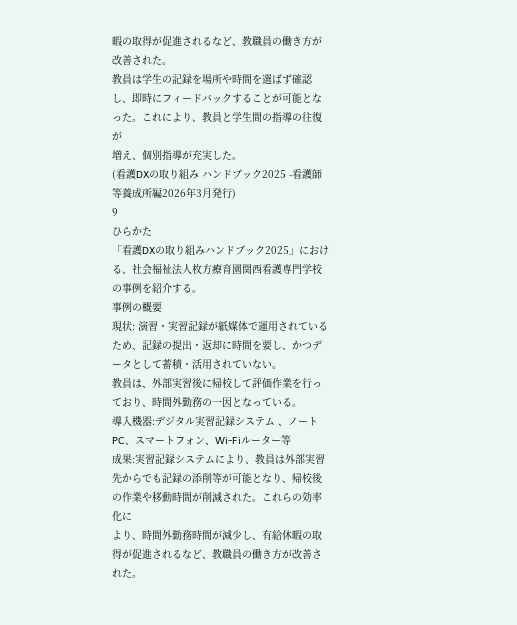暇の取得が促進されるなど、教職員の働き方が改善された。
教員は学生の記録を場所や時間を選ばず確認し、即時にフィードバックすることが可能となった。これにより、教員と学生間の指導の往復が
増え、個別指導が充実した。
(看護DXの取り組み ハンドブック2025 -看護師等養成所編2026年3月発行)
9
ひらかた
「看護DXの取り組みハンドブック2025」における、社会福祉法人枚方療育園関西看護専門学校の事例を紹介する。
事例の概要
現状: 演習・実習記録が紙媒体で運用されているため、記録の提出・返却に時間を要し、かつデータとして蓄積・活用されていない。
教員は、外部実習後に帰校して評価作業を行っており、時間外勤務の一因となっている。
導入機器:デジタル実習記録システム 、ノートPC、スマートフォン、Wi-Fiルーター等
成果:実習記録システムにより、教員は外部実習先からでも記録の添削等が可能となり、帰校後の作業や移動時間が削減された。これらの効率化に
より、時間外勤務時間が減少し、有給休暇の取得が促進されるなど、教職員の働き方が改善された。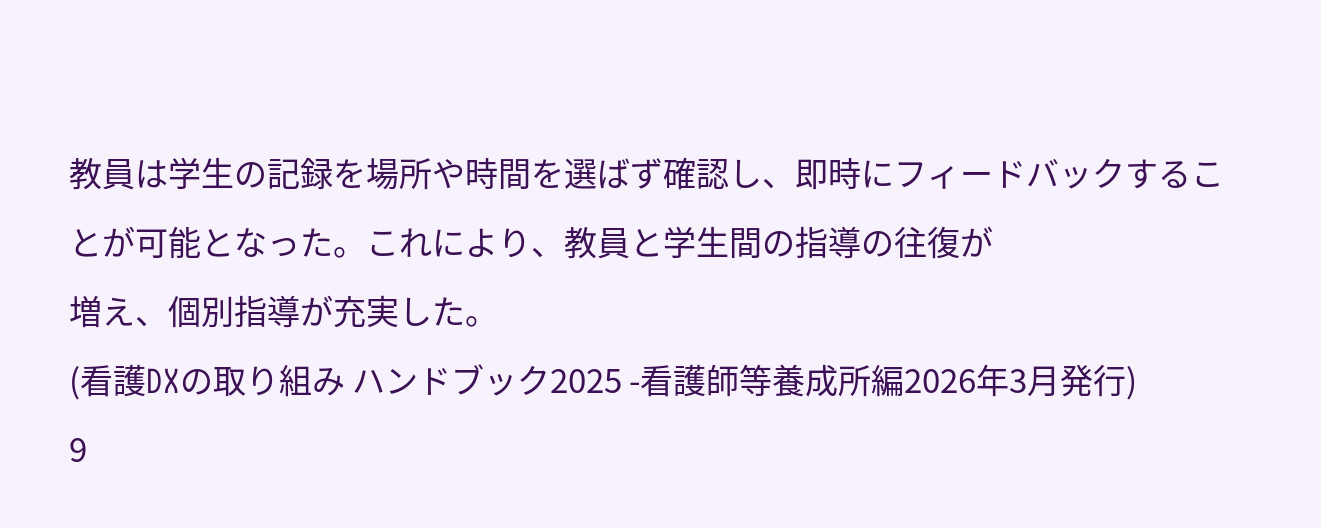教員は学生の記録を場所や時間を選ばず確認し、即時にフィードバックすることが可能となった。これにより、教員と学生間の指導の往復が
増え、個別指導が充実した。
(看護DXの取り組み ハンドブック2025 -看護師等養成所編2026年3月発行)
9